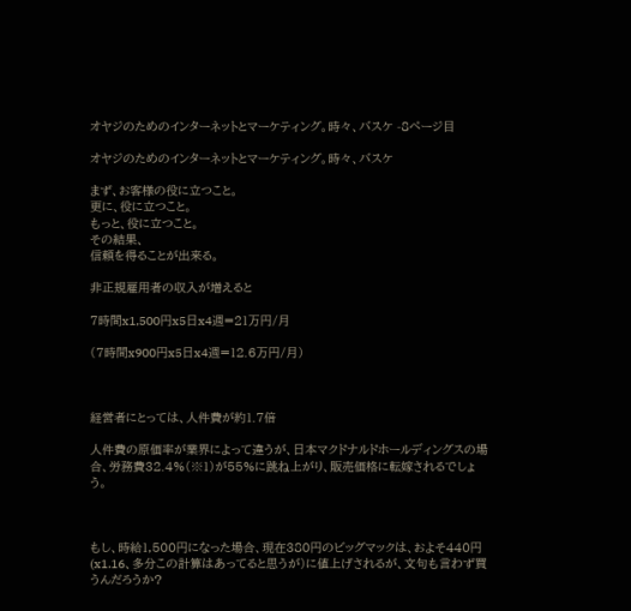オヤジのためのインターネットとマーケティング。時々、バスケ -8ページ目

オヤジのためのインターネットとマーケティング。時々、バスケ

まず、お客様の役に立つこと。
更に、役に立つこと。
もっと、役に立つこと。
その結果、
信頼を得ることが出来る。

非正規雇用者の収入が増えると

7時間x1,500円x5日x4週=21万円/月

(7時間x900円x5日x4週=12.6万円/月)



経営者にとっては、人件費が約1.7倍

人件費の原価率が業界によって違うが、日本マクドナルドホールディングスの場合、労務費32.4%(※1)が55%に跳ね上がり、販売価格に転嫁されるでしょう。



もし、時給1,500円になった場合、現在380円のビッグマックは、およそ440円(x1.16、多分この計算はあってると思うが)に値上げされるが、文句も言わず買うんだろうか?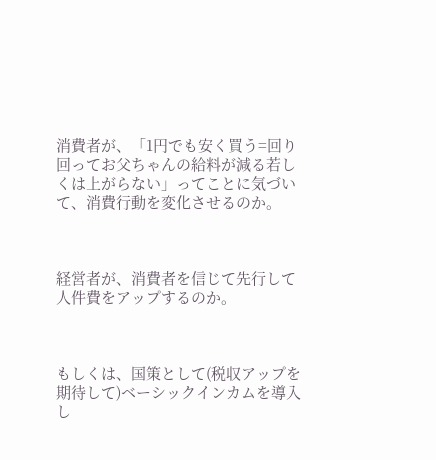消費者が、「1円でも安く買う=回り回ってお父ちゃんの給料が減る若しくは上がらない」ってことに気づいて、消費行動を変化させるのか。



経営者が、消費者を信じて先行して人件費をアップするのか。



もしくは、国策として(税収アップを期待して)ベーシックインカムを導入し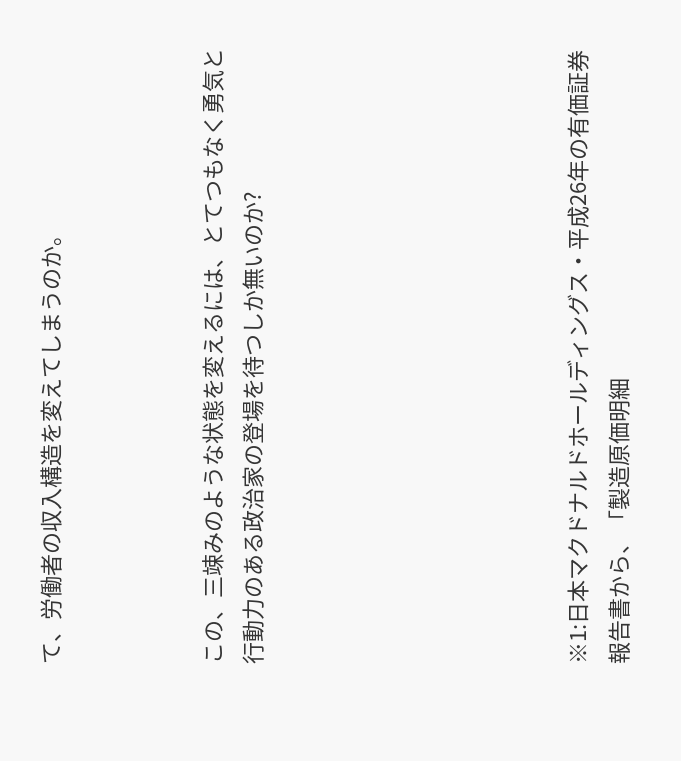て、労働者の収入構造を変えてしまうのか。



この、三竦みのような状態を変えるには、とてつもなく勇気と行動力のある政治家の登場を待つしか無いのか?







※1:日本マクドナルドホールディングス・平成26年の有価証券報告書から、「製造原価明細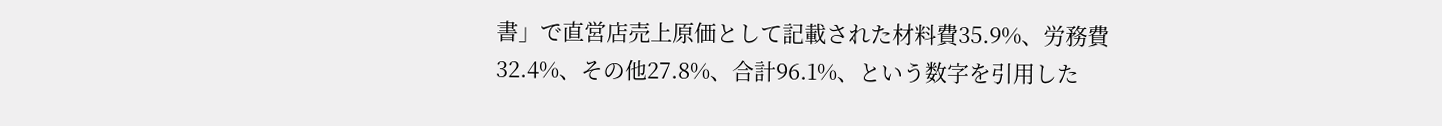書」で直営店売上原価として記載された材料費35.9%、労務費32.4%、その他27.8%、合計96.1%、という数字を引用した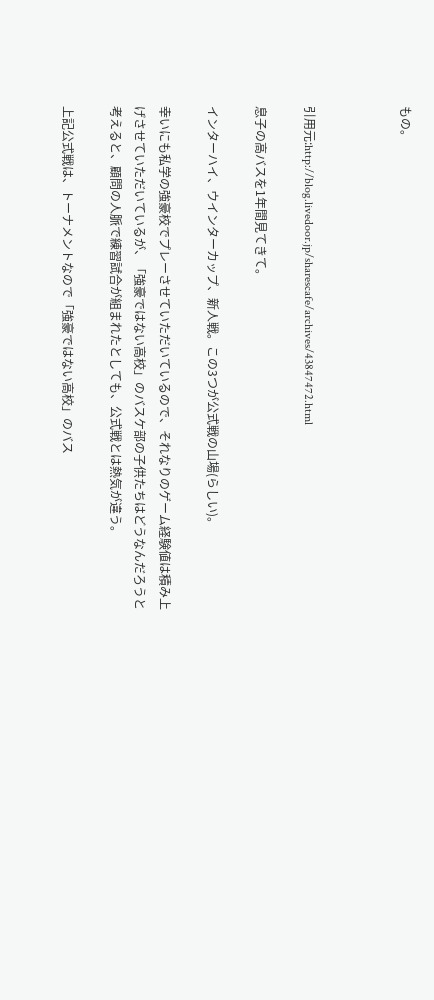もの。



引用元:http://blog.livedoor.jp/sharescafe/archives/43847472.html

息子の高バスを1年間見てきて。

インターハイ、ウインターカップ、新人戦。この3つが公式戦の山場(らしい)。

幸いにも私学の強豪校でプレーさせていただいているので、それなりのゲーム経験値は積み上げさせていただいているが、「強豪ではない高校」のバスケ部の子供たちはどうなんだろうと考えると、顧問の人脈で練習試合が組まれたとしても、公式戦とは熱気が違う。

上記公式戦は、トーナメントなので「強豪ではない高校」のバス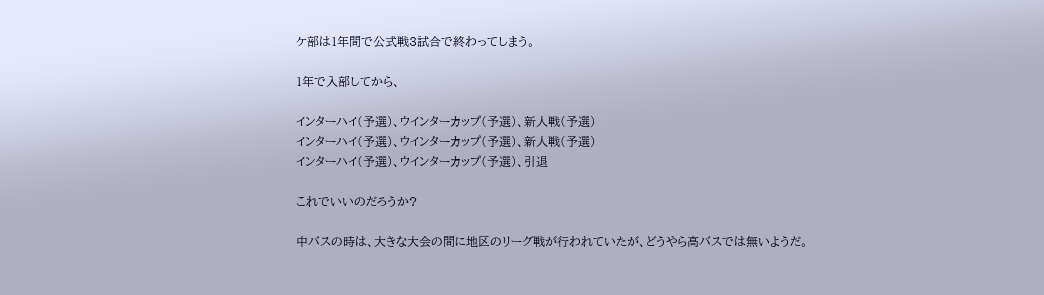ケ部は1年間で公式戦3試合で終わってしまう。

1年で入部してから、

インターハイ(予選)、ウインターカップ(予選)、新人戦(予選)
インターハイ(予選)、ウインターカップ(予選)、新人戦(予選)
インターハイ(予選)、ウインターカップ(予選)、引退

これでいいのだろうか?

中バスの時は、大きな大会の間に地区のリーグ戦が行われていたが、どうやら高バスでは無いようだ。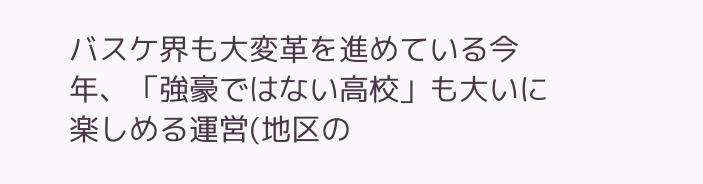バスケ界も大変革を進めている今年、「強豪ではない高校」も大いに楽しめる運営(地区の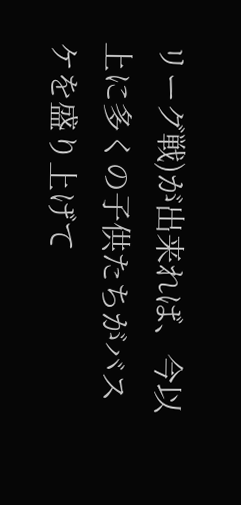リーグ戦)が出来れば、今以上に多くの子供たちがバスケを盛り上げて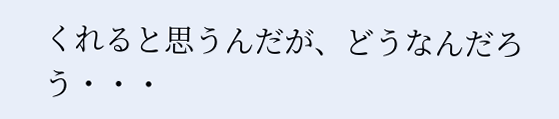くれると思うんだが、どうなんだろう・・・